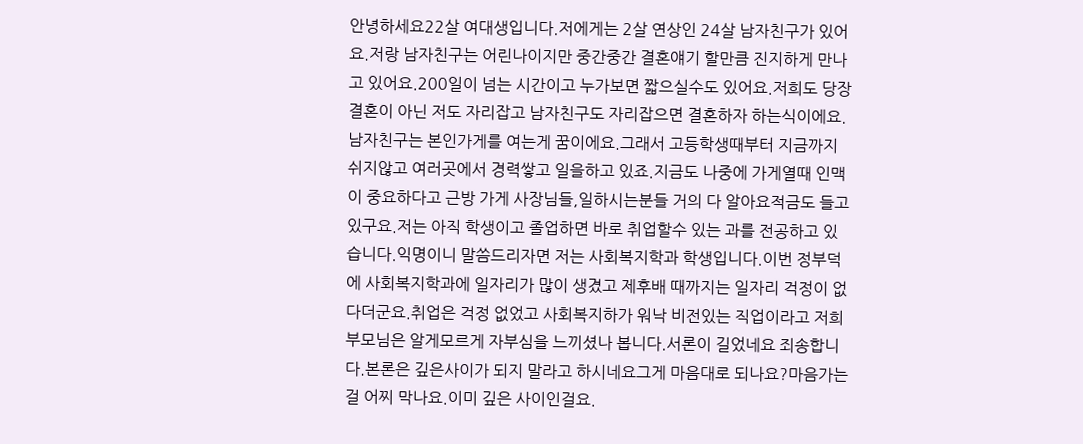안녕하세요22살 여대생입니다.저에게는 2살 연상인 24살 남자친구가 있어요.저랑 남자친구는 어린나이지만 중간중간 결혼얘기 할만큼 진지하게 만나고 있어요.200일이 넘는 시간이고 누가보면 짧으실수도 있어요.저희도 당장 결혼이 아닌 저도 자리잡고 남자친구도 자리잡으면 결혼하자 하는식이에요.남자친구는 본인가게를 여는게 꿈이에요.그래서 고등학생때부터 지금까지 쉬지않고 여러곳에서 경력쌓고 일을하고 있죠.지금도 나중에 가게열때 인맥이 중요하다고 근방 가게 사장님들,일하시는분들 거의 다 알아요적금도 들고 있구요.저는 아직 학생이고 졸업하면 바로 취업할수 있는 과를 전공하고 있습니다.익명이니 말씀드리자면 저는 사회복지학과 학생입니다.이번 정부덕에 사회복지학과에 일자리가 많이 생겼고 제후배 때까지는 일자리 걱정이 없다더군요.취업은 걱정 없었고 사회복지하가 워낙 비전있는 직업이라고 저희 부모님은 알게모르게 자부심을 느끼셨나 봅니다.서론이 길었네요 죄송합니다.본론은 깊은사이가 되지 말라고 하시네요그게 마음대로 되나요?마음가는걸 어찌 막나요.이미 깊은 사이인걸요.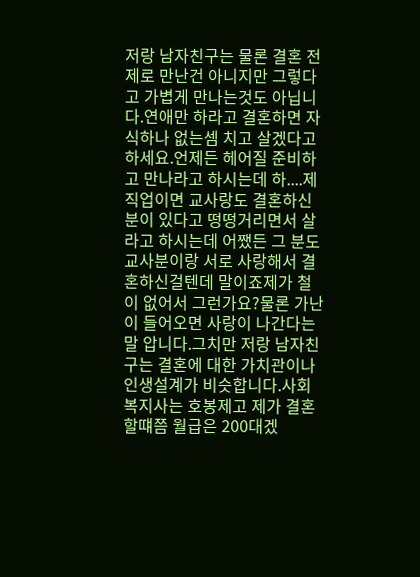저랑 남자친구는 물론 결혼 전제로 만난건 아니지만 그렇다고 가볍게 만나는것도 아닙니다.연애만 하라고 결혼하면 자식하나 없는셈 치고 살겠다고 하세요.언제든 헤어질 준비하고 만나라고 하시는데 하....제 직업이면 교사랑도 결혼하신분이 있다고 떵떵거리면서 살라고 하시는데 어쨌든 그 분도 교사분이랑 서로 사랑해서 결혼하신걸텐데 말이죠제가 철이 없어서 그런가요?물론 가난이 들어오면 사랑이 나간다는 말 압니다.그치만 저랑 남자친구는 결혼에 대한 가치관이나 인생설계가 비슷합니다.사회복지사는 호봉제고 제가 결혼할떄쯤 월급은 200대겠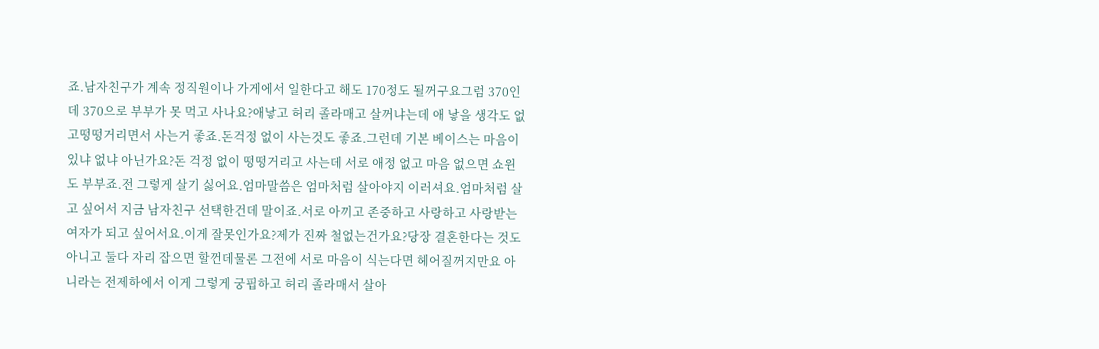죠.남자친구가 계속 정직원이나 가게에서 일한다고 해도 170정도 될꺼구요그럼 370인데 370으로 부부가 못 먹고 사나요?애낳고 허리 졸라매고 살꺼냐는데 애 낳을 생각도 없고떵떵거리면서 사는거 좋죠.돈걱정 없이 사는것도 좋죠.그런데 기본 베이스는 마음이 있냐 없냐 아닌가요?돈 걱정 없이 떵떵거리고 사는데 서로 애정 없고 마음 없으면 쇼윈도 부부죠.전 그렇게 살기 싫어요.엄마말씀은 엄마처럼 살아야지 이러셔요.엄마처럼 살고 싶어서 지금 남자친구 선택한건데 말이죠.서로 아끼고 존중하고 사랑하고 사랑받는 여자가 되고 싶어서요.이게 잘못인가요?제가 진짜 철없는건가요?당장 결혼한다는 것도 아니고 둘다 자리 잡으면 할껀데물론 그전에 서로 마음이 식는다면 헤어질꺼지만요 아니라는 전제하에서 이게 그렇게 궁핍하고 허리 졸라매서 살아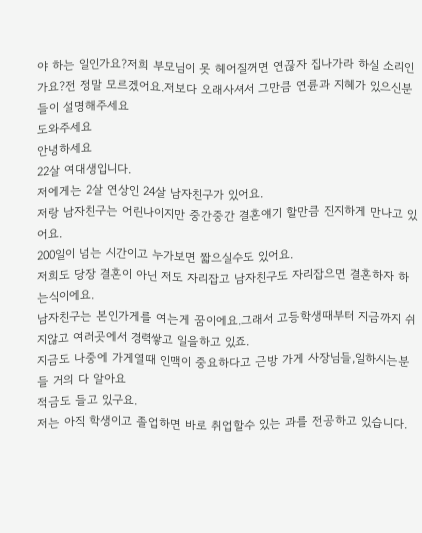야 하는 일인가요?저희 부모님이 못 헤어질꺼면 연끊자 집나가라 하실 소리인가요?전 정말 모르겠어요.저보다 오래사셔서 그만큼 연륜과 지혜가 있으신분들이 설명해주세요
도와주세요
안녕하세요
22살 여대생입니다.
저에게는 2살 연상인 24살 남자친구가 있어요.
저랑 남자친구는 어린나이지만 중간중간 결혼얘기 할만큼 진지하게 만나고 있어요.
200일이 넘는 시간이고 누가보면 짧으실수도 있어요.
저희도 당장 결혼이 아닌 저도 자리잡고 남자친구도 자리잡으면 결혼하자 하는식이에요.
남자친구는 본인가게를 여는게 꿈이에요.그래서 고등학생때부터 지금까지 쉬지않고 여러곳에서 경력쌓고 일을하고 있죠.
지금도 나중에 가게열때 인맥이 중요하다고 근방 가게 사장님들,일하시는분들 거의 다 알아요
적금도 들고 있구요.
저는 아직 학생이고 졸업하면 바로 취업할수 있는 과를 전공하고 있습니다.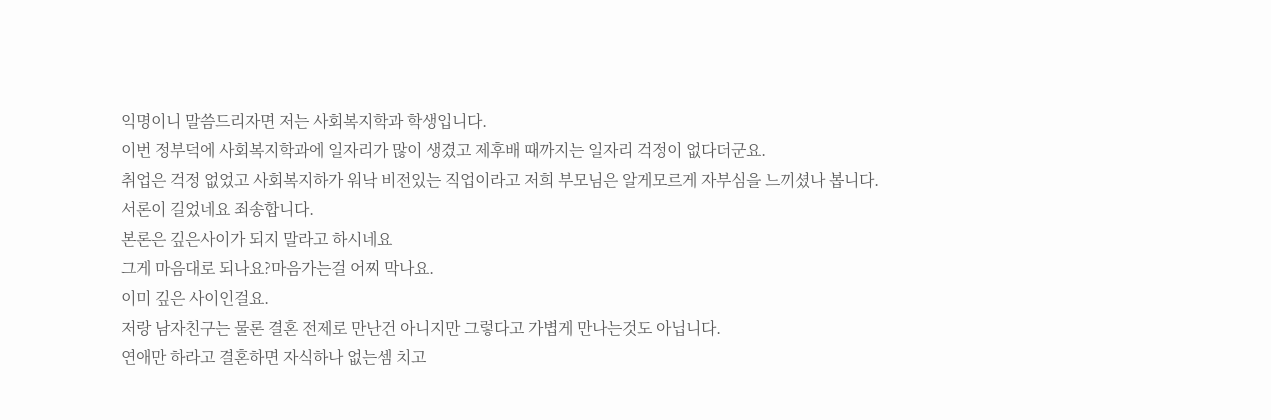익명이니 말씀드리자면 저는 사회복지학과 학생입니다.
이번 정부덕에 사회복지학과에 일자리가 많이 생겼고 제후배 때까지는 일자리 걱정이 없다더군요.
취업은 걱정 없었고 사회복지하가 워낙 비전있는 직업이라고 저희 부모님은 알게모르게 자부심을 느끼셨나 봅니다.
서론이 길었네요 죄송합니다.
본론은 깊은사이가 되지 말라고 하시네요
그게 마음대로 되나요?마음가는걸 어찌 막나요.
이미 깊은 사이인걸요.
저랑 남자친구는 물론 결혼 전제로 만난건 아니지만 그렇다고 가볍게 만나는것도 아닙니다.
연애만 하라고 결혼하면 자식하나 없는셈 치고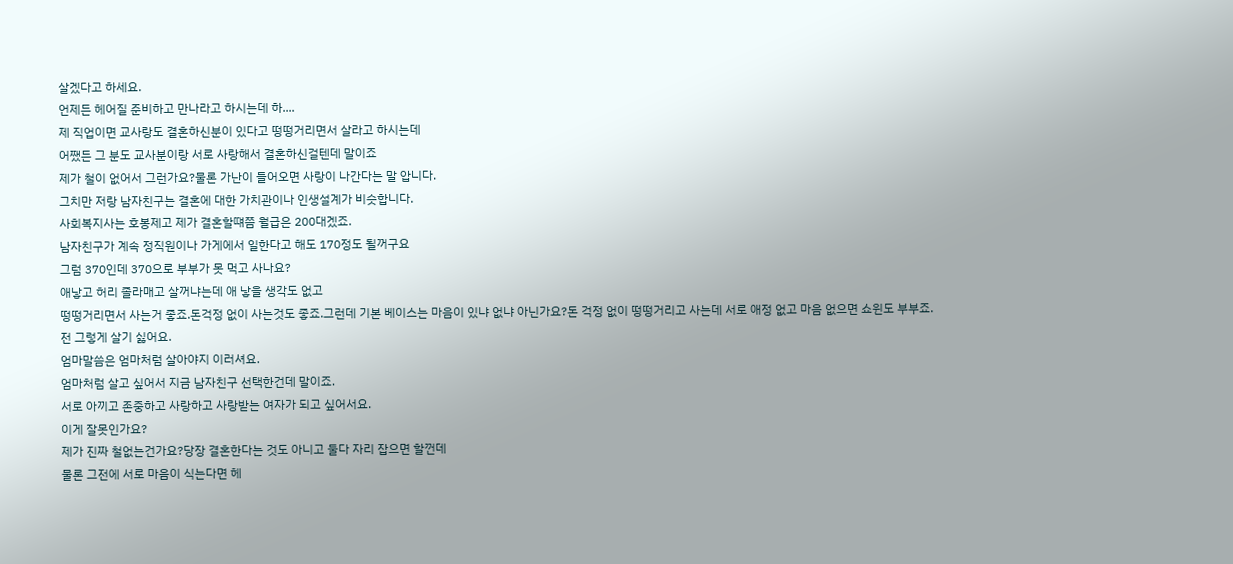살겠다고 하세요.
언제든 헤어질 준비하고 만나라고 하시는데 하....
제 직업이면 교사랑도 결혼하신분이 있다고 떵떵거리면서 살라고 하시는데
어쨌든 그 분도 교사분이랑 서로 사랑해서 결혼하신걸텐데 말이죠
제가 철이 없어서 그런가요?물론 가난이 들어오면 사랑이 나간다는 말 압니다.
그치만 저랑 남자친구는 결혼에 대한 가치관이나 인생설계가 비슷합니다.
사회복지사는 호봉제고 제가 결혼할떄쯤 월급은 200대겠죠.
남자친구가 계속 정직원이나 가게에서 일한다고 해도 170정도 될꺼구요
그럼 370인데 370으로 부부가 못 먹고 사나요?
애낳고 허리 졸라매고 살꺼냐는데 애 낳을 생각도 없고
떵떵거리면서 사는거 좋죠.돈걱정 없이 사는것도 좋죠.그런데 기본 베이스는 마음이 있냐 없냐 아닌가요?돈 걱정 없이 떵떵거리고 사는데 서로 애정 없고 마음 없으면 쇼윈도 부부죠.
전 그렇게 살기 싫어요.
엄마말씀은 엄마처럼 살아야지 이러셔요.
엄마처럼 살고 싶어서 지금 남자친구 선택한건데 말이죠.
서로 아끼고 존중하고 사랑하고 사랑받는 여자가 되고 싶어서요.
이게 잘못인가요?
제가 진짜 철없는건가요?당장 결혼한다는 것도 아니고 둘다 자리 잡으면 할껀데
물론 그전에 서로 마음이 식는다면 헤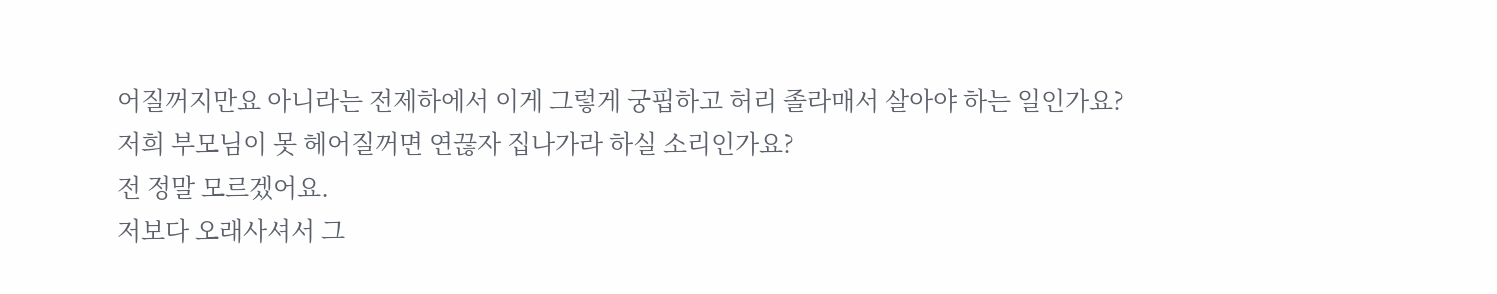어질꺼지만요 아니라는 전제하에서 이게 그렇게 궁핍하고 허리 졸라매서 살아야 하는 일인가요?
저희 부모님이 못 헤어질꺼면 연끊자 집나가라 하실 소리인가요?
전 정말 모르겠어요.
저보다 오래사셔서 그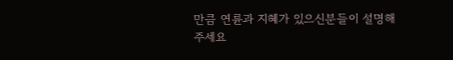만큼 연륜과 지혜가 있으신분들이 설명해주세요